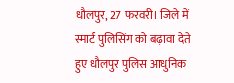धौलपुर, 27 फरवरी। जिले में स्मार्ट पुलिसिंग को बढ़ावा देते हुए धौलपुर पुलिस आधुनिक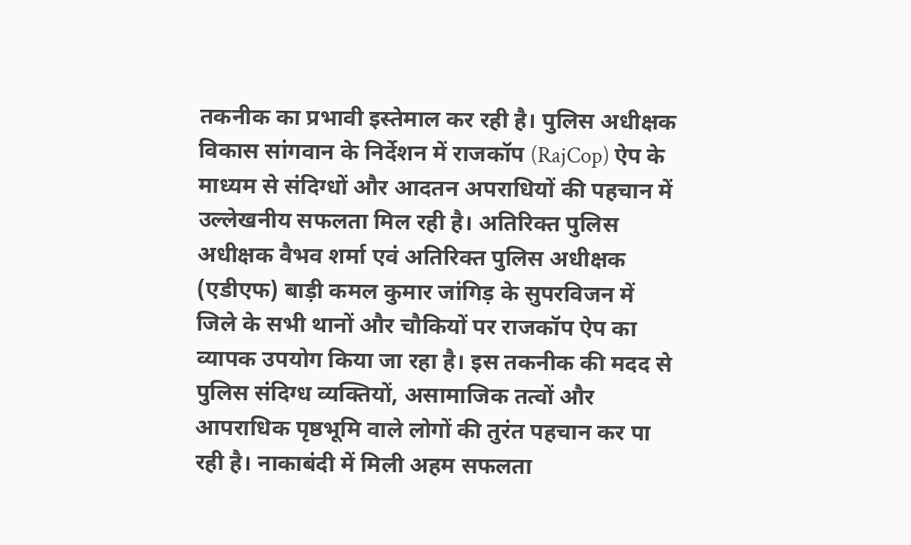तकनीक का प्रभावी इस्तेमाल कर रही है। पुलिस अधीक्षक विकास सांगवान के निर्देशन में राजकॉप (RajCop) ऐप के माध्यम से संदिग्धों और आदतन अपराधियों की पहचान में उल्लेखनीय सफलता मिल रही है। अतिरिक्त पुलिस अधीक्षक वैभव शर्मा एवं अतिरिक्त पुलिस अधीक्षक (एडीएफ) बाड़ी कमल कुमार जांगिड़ के सुपरविजन में जिले के सभी थानों और चौकियों पर राजकॉप ऐप का व्यापक उपयोग किया जा रहा है। इस तकनीक की मदद से पुलिस संदिग्ध व्यक्तियों, असामाजिक तत्वों और आपराधिक पृष्ठभूमि वाले लोगों की तुरंत पहचान कर पा रही है। नाकाबंदी में मिली अहम सफलता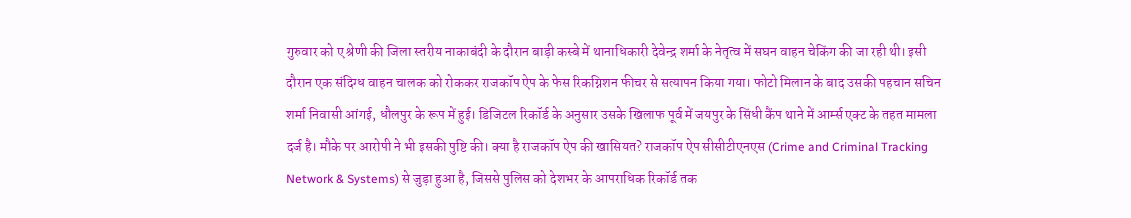गुरुवार को ए श्रेणी की जिला स्तरीय नाकाबंदी के दौरान बाड़ी कस्बे में थानाधिकारी देवेन्द्र शर्मा के नेतृत्व में सघन वाहन चेकिंग की जा रही थी। इसी दौरान एक संदिग्ध वाहन चालक को रोककर राजकॉप ऐप के फेस रिकग्निशन फीचर से सत्यापन किया गया। फोटो मिलान के बाद उसकी पहचान सचिन शर्मा निवासी आंगई, धौलपुर के रूप में हुई। डिजिटल रिकॉर्ड के अनुसार उसके खिलाफ पूर्व में जयपुर के सिंधी कैंप थाने में आर्म्स एक्ट के तहत मामला दर्ज है। मौके पर आरोपी ने भी इसकी पुष्टि की। क्या है राजकॉप ऐप की खासियत? राजकॉप ऐप सीसीटीएनएस (Crime and Criminal Tracking Network & Systems) से जुड़ा हुआ है, जिससे पुलिस को देशभर के आपराधिक रिकॉर्ड तक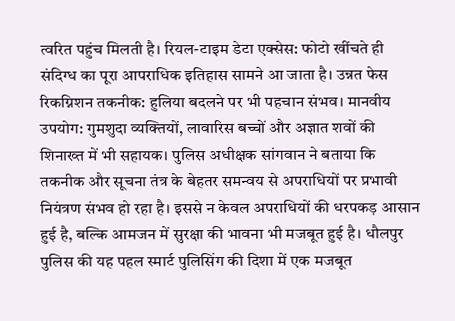त्वरित पहुंच मिलती है। रियल-टाइम डेटा एक्सेस: फोटो खींचते ही संदिग्ध का पूरा आपराधिक इतिहास सामने आ जाता है। उन्नत फेस रिकग्निशन तकनीक: हुलिया बदलने पर भी पहचान संभव। मानवीय उपयोग: गुमशुदा व्यक्तियों, लावारिस बच्चों और अज्ञात शवों की शिनाख्त में भी सहायक। पुलिस अधीक्षक सांगवान ने बताया कि तकनीक और सूचना तंत्र के बेहतर समन्वय से अपराधियों पर प्रभावी नियंत्रण संभव हो रहा है। इससे न केवल अपराधियों की धरपकड़ आसान हुई है, बल्कि आमजन में सुरक्षा की भावना भी मजबूत हुई है। धौलपुर पुलिस की यह पहल स्मार्ट पुलिसिंग की दिशा में एक मजबूत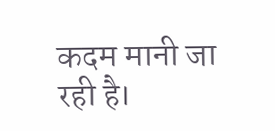कदम मानी जा रही है।